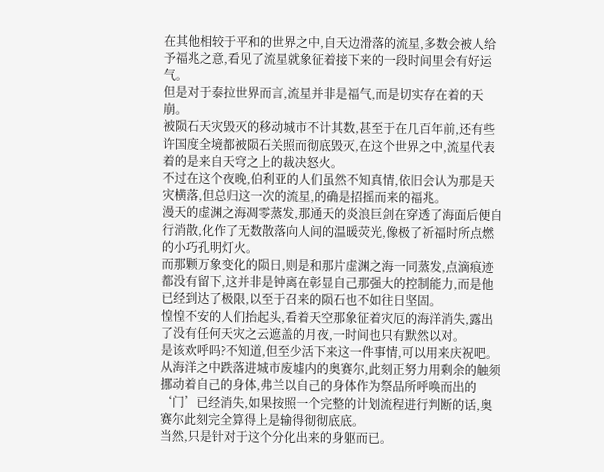在其他相较于平和的世界之中,自天边滑落的流星,多数会被人给予福兆之意,看见了流星就象征着接下来的一段时间里会有好运气。
但是对于泰拉世界而言,流星并非是福气,而是切实存在着的天崩。
被陨石天灾毁灭的移动城市不计其数,甚至于在几百年前,还有些许国度全境都被陨石关照而彻底毁灭,在这个世界之中,流星代表着的是来自天穹之上的裁决怒火。
不过在这个夜晚,伯利亚的人们虽然不知真情,依旧会认为那是天灾横落,但总归这一次的流星,的确是招摇而来的福兆。
漫天的虚渊之海凋零蒸发,那通天的炎浪巨剑在穿透了海面后便自行消散,化作了无数散落向人间的温暖荧光,像极了祈福时所点燃的小巧孔明灯火。
而那颗万象变化的陨日,则是和那片虚渊之海一同蒸发,点滴痕迹都没有留下,这并非是钟离在彰显自己那强大的控制能力,而是他已经到达了极限,以至于召来的陨石也不如往日坚固。
惶惶不安的人们抬起头,看着天空那象征着灾厄的海洋消失,露出了没有任何天灾之云遮盖的月夜,一时间也只有默然以对。
是该欢呼吗?不知道,但至少活下来这一件事情,可以用来庆祝吧。
从海洋之中跌落进城市废墟内的奥赛尔,此刻正努力用剩余的触须挪动着自己的身体,弗兰以自己的身体作为祭品所呼唤而出的‘门’已经消失,如果按照一个完整的计划流程进行判断的话,奥赛尔此刻完全算得上是输得彻彻底底。
当然,只是针对于这个分化出来的身躯而已。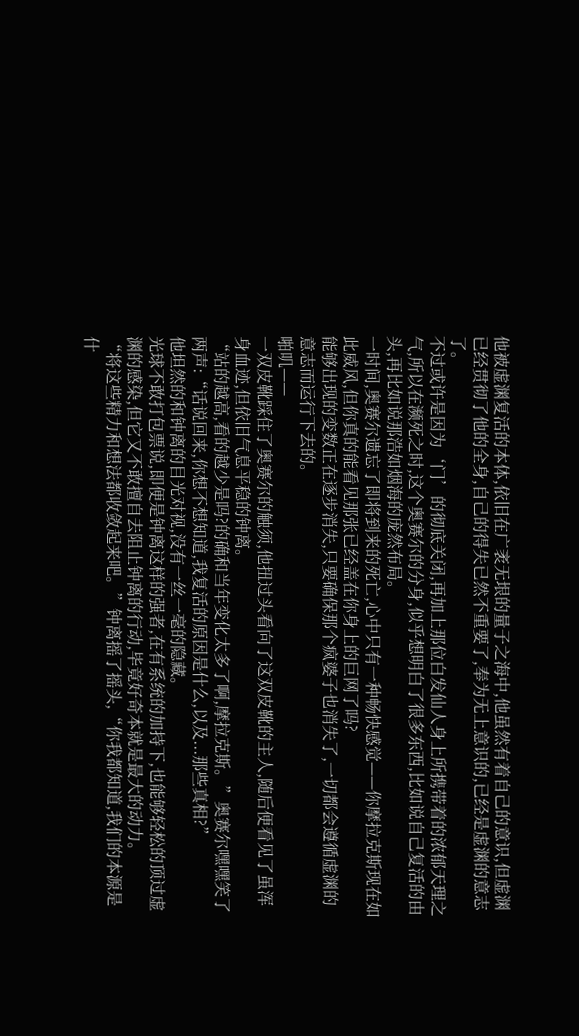他被虚渊复活的本体,依旧在广袤无垠的量子之海中,他虽然有着自己的意识,但虚渊已经贯彻了他的全身,自己的得失已然不重要了,奉为无上意识的,已经是虚渊的意志了。
不过或许是因为‘门’的彻底关闭,再加上那位白发仙人身上所携带着的浓郁天理之气,所以在濒死之时,这个奥赛尔的分身,似乎想明白了很多东西,比如说自己复活的由头,再比如说那浩如烟海的庞然布局。
一时间,奥赛尔遗忘了即将到来的死亡,心中只有一种畅快感觉——你摩拉克斯现在如此威风,但你真的能看见那张已经盖在你身上的巨网了吗?
能够出现的变数正在逐步消失,只要确保那个疯婆子也消失了,一切都会遵循虚渊的意志而运行下去的。
啪叽——
一双皮靴踩住了奥赛尔的触须,他扭过头看向了这双皮靴的主人,随后便看见了虽浑身血迹,但依旧气息平稳的钟离。
“站的越高,看的越少是吗?的确和当年变化太多了啊,摩拉克斯。”奥赛尔嘿嘿笑了两声:“话说回来,你想不想知道,我复活的原因是什么,以及...那些真相?”
他坦然的和钟离的目光对视,没有一丝一毫的隐藏。
光球不敢打包票说,即便是钟离这样的强者,在有系统的加持下,也能够轻松的顶过虚渊的感染,但它又不敢擅自去阻止钟离的行动,毕竟好奇本就是最大的动力。
“将这些精力和想法都收敛起来吧。”钟离摇了摇头,“你我都知道,我们的本源是什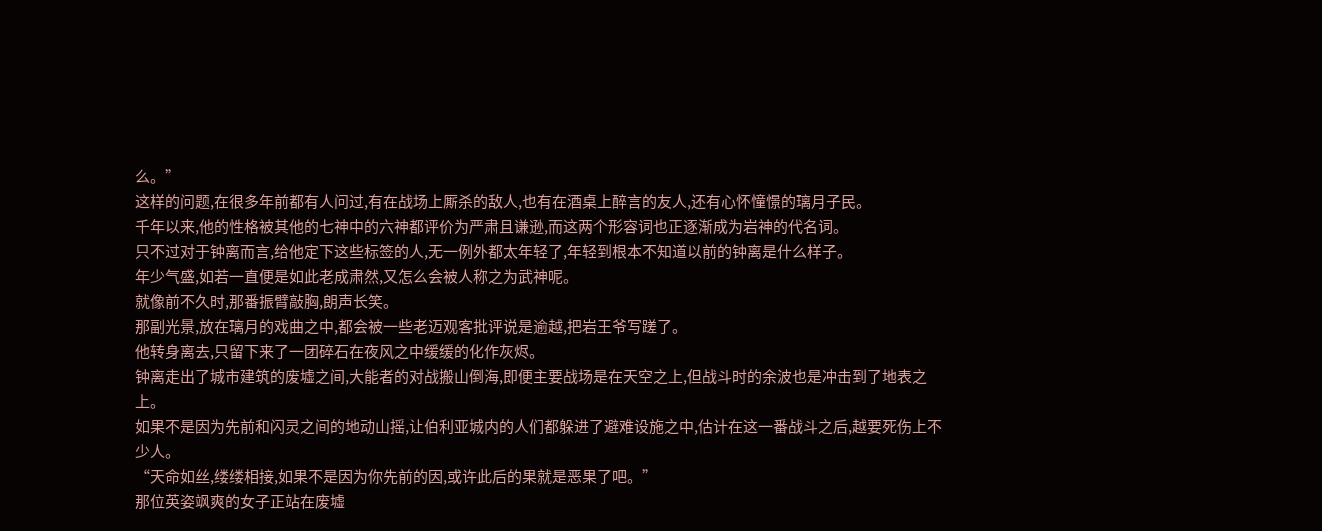么。”
这样的问题,在很多年前都有人问过,有在战场上厮杀的敌人,也有在酒桌上醉言的友人,还有心怀憧憬的璃月子民。
千年以来,他的性格被其他的七神中的六神都评价为严肃且谦逊,而这两个形容词也正逐渐成为岩神的代名词。
只不过对于钟离而言,给他定下这些标签的人,无一例外都太年轻了,年轻到根本不知道以前的钟离是什么样子。
年少气盛,如若一直便是如此老成肃然,又怎么会被人称之为武神呢。
就像前不久时,那番振臂敲胸,朗声长笑。
那副光景,放在璃月的戏曲之中,都会被一些老迈观客批评说是逾越,把岩王爷写蹉了。
他转身离去,只留下来了一团碎石在夜风之中缓缓的化作灰烬。
钟离走出了城市建筑的废墟之间,大能者的对战搬山倒海,即便主要战场是在天空之上,但战斗时的余波也是冲击到了地表之上。
如果不是因为先前和闪灵之间的地动山摇,让伯利亚城内的人们都躲进了避难设施之中,估计在这一番战斗之后,越要死伤上不少人。
“天命如丝,缕缕相接,如果不是因为你先前的因,或许此后的果就是恶果了吧。”
那位英姿飒爽的女子正站在废墟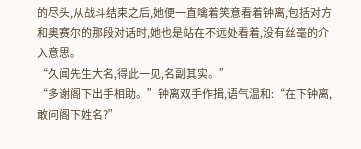的尽头,从战斗结束之后,她便一直噙着笑意看着钟离,包括对方和奥赛尔的那段对话时,她也是站在不远处看着,没有丝毫的介入意思。
“久闻先生大名,得此一见,名副其实。”
“多谢阁下出手相助。”钟离双手作揖,语气温和:“在下钟离,敢问阁下姓名?”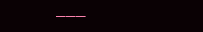———